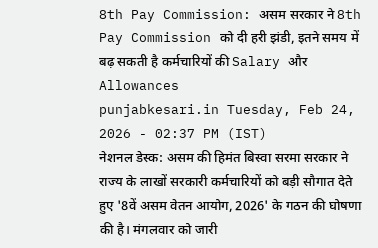8th Pay Commission: असम सरकार ने 8th Pay Commission को दी हरी झंडी, इतने समय में बढ़ सकती है कर्मचारियों की Salary और Allowances
punjabkesari.in Tuesday, Feb 24, 2026 - 02:37 PM (IST)
नेशनल डेस्क: असम की हिमंत बिस्वा सरमा सरकार ने राज्य के लाखों सरकारी कर्मचारियों को बड़ी सौगात देते हुए '8वें असम वेतन आयोग, 2026' के गठन की घोषणा की है। मंगलवार को जारी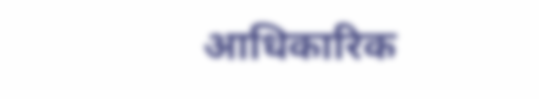आधिकारिक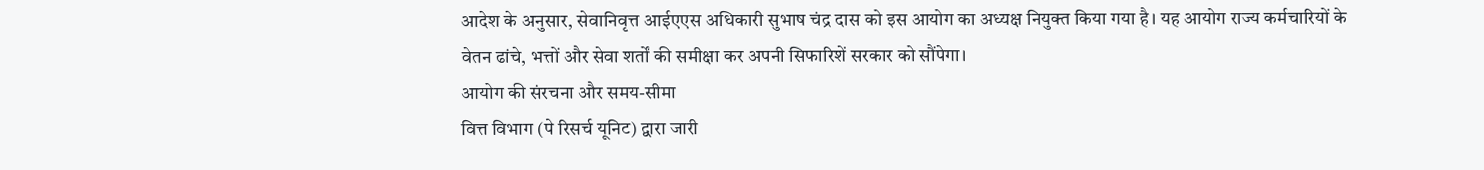आदेश के अनुसार, सेवानिवृत्त आईएएस अधिकारी सुभाष चंद्र दास को इस आयोग का अध्यक्ष नियुक्त किया गया है। यह आयोग राज्य कर्मचारियों के वेतन ढांचे, भत्तों और सेवा शर्तों की समीक्षा कर अपनी सिफारिशें सरकार को सौंपेगा।
आयोग की संरचना और समय-सीमा
वित्त विभाग (पे रिसर्च यूनिट) द्वारा जारी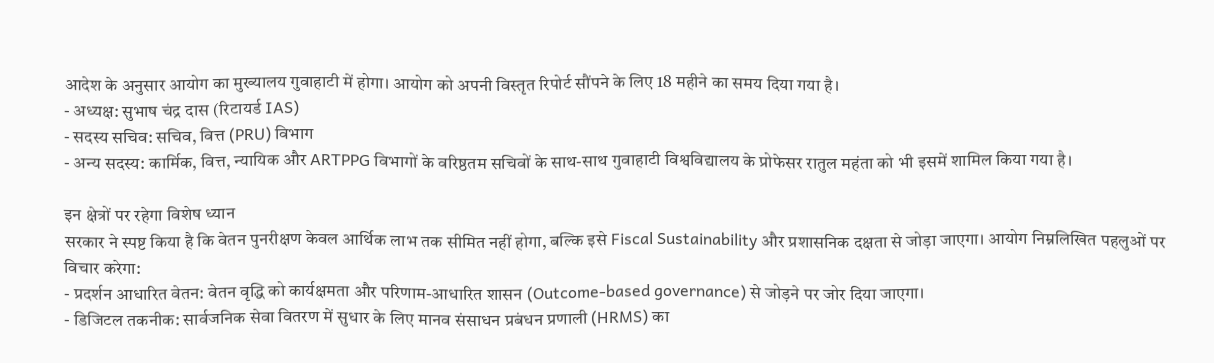आदेश के अनुसार आयोग का मुख्यालय गुवाहाटी में होगा। आयोग को अपनी विस्तृत रिपोर्ट सौंपने के लिए 18 महीने का समय दिया गया है।
- अध्यक्ष: सुभाष चंद्र दास (रिटायर्ड IAS)
- सदस्य सचिव: सचिव, वित्त (PRU) विभाग
- अन्य सदस्य: कार्मिक, वित्त, न्यायिक और ARTPPG विभागों के वरिष्ठतम सचिवों के साथ-साथ गुवाहाटी विश्वविद्यालय के प्रोफेसर रातुल महंता को भी इसमें शामिल किया गया है।

इन क्षेत्रों पर रहेगा विशेष ध्यान
सरकार ने स्पष्ट किया है कि वेतन पुनरीक्षण केवल आर्थिक लाभ तक सीमित नहीं होगा, बल्कि इसे Fiscal Sustainability और प्रशासनिक दक्षता से जोड़ा जाएगा। आयोग निम्नलिखित पहलुओं पर विचार करेगा:
- प्रदर्शन आधारित वेतन: वेतन वृद्धि को कार्यक्षमता और परिणाम-आधारित शासन (Outcome-based governance) से जोड़ने पर जोर दिया जाएगा।
- डिजिटल तकनीक: सार्वजनिक सेवा वितरण में सुधार के लिए मानव संसाधन प्रबंधन प्रणाली (HRMS) का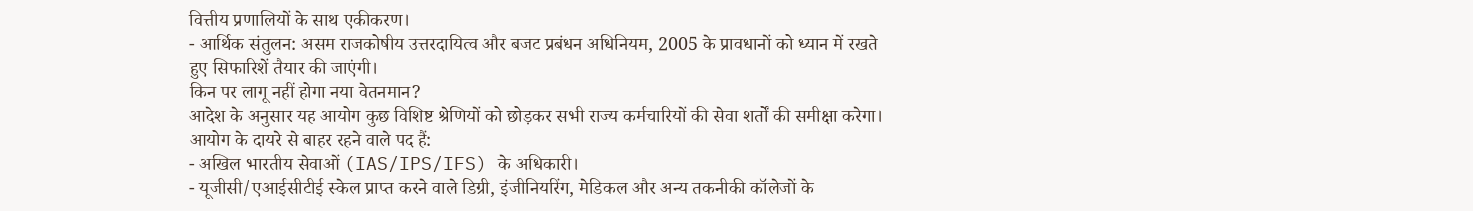वित्तीय प्रणालियों के साथ एकीकरण।
- आर्थिक संतुलन: असम राजकोषीय उत्तरदायित्व और बजट प्रबंधन अधिनियम, 2005 के प्रावधानों को ध्यान में रखते हुए सिफारिशें तैयार की जाएंगी।
किन पर लागू नहीं होगा नया वेतनमान?
आदेश के अनुसार यह आयोग कुछ विशिष्ट श्रेणियों को छोड़कर सभी राज्य कर्मचारियों की सेवा शर्तों की समीक्षा करेगा। आयोग के दायरे से बाहर रहने वाले पद हैं:
- अखिल भारतीय सेवाओं (IAS/IPS/IFS) के अधिकारी।
- यूजीसी/एआईसीटीई स्केल प्राप्त करने वाले डिग्री, इंजीनियरिंग, मेडिकल और अन्य तकनीकी कॉलेजों के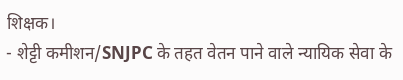शिक्षक।
- शेट्टी कमीशन/SNJPC के तहत वेतन पाने वाले न्यायिक सेवा के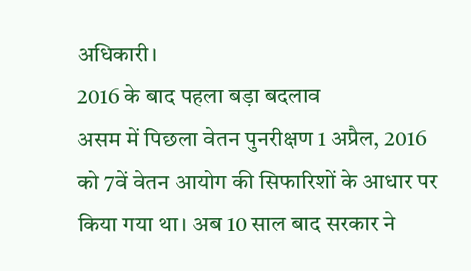अधिकारी।
2016 के बाद पहला बड़ा बदलाव
असम में पिछला वेतन पुनरीक्षण 1 अप्रैल, 2016 को 7वें वेतन आयोग की सिफारिशों के आधार पर किया गया था। अब 10 साल बाद सरकार ने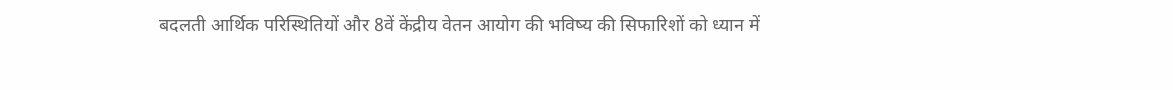बदलती आर्थिक परिस्थितियों और 8वें केंद्रीय वेतन आयोग की भविष्य की सिफारिशों को ध्यान में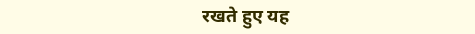रखते हुए यह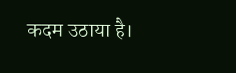कदम उठाया है।